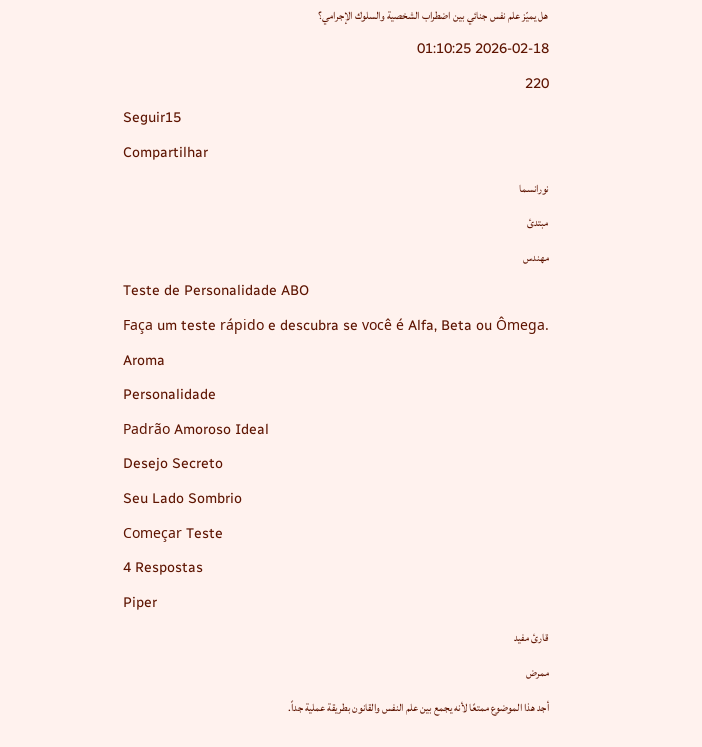هل يميّز علم نفس جنائي بين اضطراب الشخصية والسلوك الإجرامي؟
2026-02-18 01:10:25
220
Seguir15
Compartilhar
نورانسما
مبتدئ
مهندس
Teste de Personalidade ABO
Faça um teste rápido e descubra se você é Alfa, Beta ou Ômega.
Aroma
Personalidade
Padrão Amoroso Ideal
Desejo Secreto
Seu Lado Sombrio
Começar Teste
4 Respostas
Piper
قارئ مفيد
ممرض
أجد هذا الموضوع ممتعًا لأنه يجمع بين علم النفس والقانون بطريقة عملية جداً.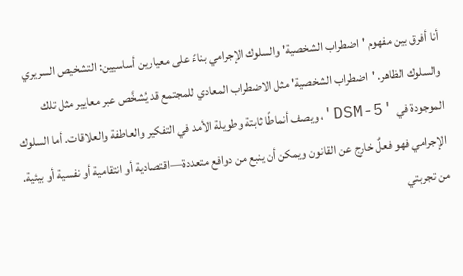أنا أفرق بين مفهوم 'اضطراب الشخصية' والسلوك الإجرامي بناءً على معيارين أساسيين: التشخيص السريري والسلوك الظاهر. 'اضطراب الشخصية' مثل الاضطراب المعادي للمجتمع قد يُشخَّص عبر معايير مثل تلك الموجودة في 'DSM-5'، ويصف أنماطًا ثابتة وطويلة الأمد في التفكير والعاطفة والعلاقات. أما السلوك الإجرامي فهو فعلٌ خارِج عن القانون ويمكن أن ينبع من دوافع متعددة—اقتصادية أو انتقامية أو نفسية أو بيئية.
من تجربتي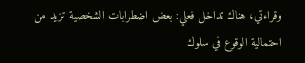وقراءتي، هناك تداخل فعلي: بعض اضطرابات الشخصية تزيد من احتمالية الوقوع في سلوك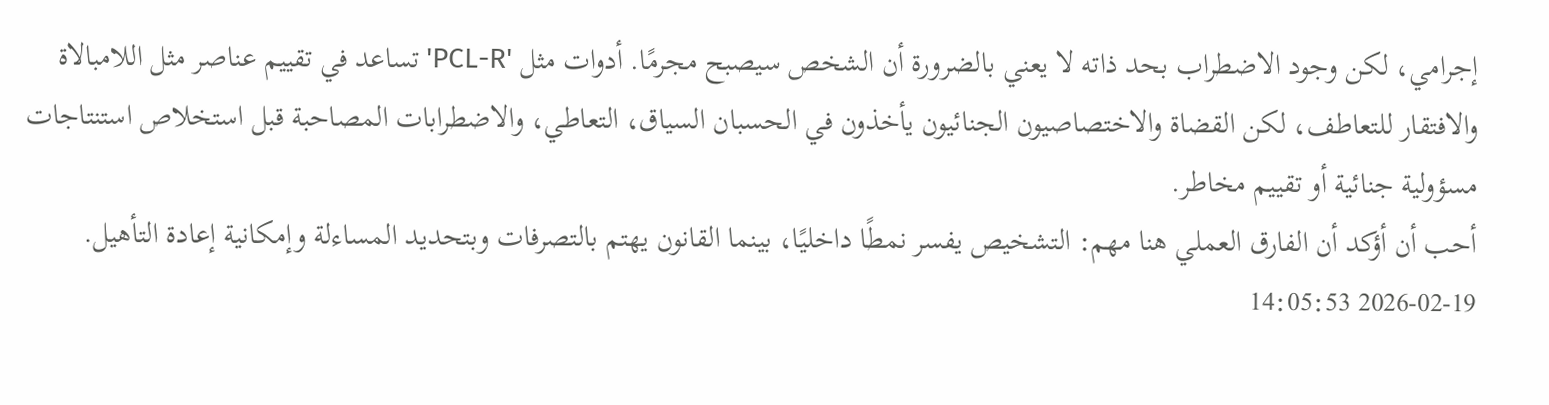إجرامي، لكن وجود الاضطراب بحد ذاته لا يعني بالضرورة أن الشخص سيصبح مجرمًا. أدوات مثل 'PCL-R' تساعد في تقييم عناصر مثل اللامبالاة والافتقار للتعاطف، لكن القضاة والاختصاصيون الجنائيون يأخذون في الحسبان السياق، التعاطي، والاضطرابات المصاحبة قبل استخلاص استنتاجات مسؤولية جنائية أو تقييم مخاطر.
أحب أن أؤكد أن الفارق العملي هنا مهم: التشخيص يفسر نمطًا داخليًا، بينما القانون يهتم بالتصرفات وبتحديد المساءلة وإمكانية إعادة التأهيل.
2026-02-19 14:05:53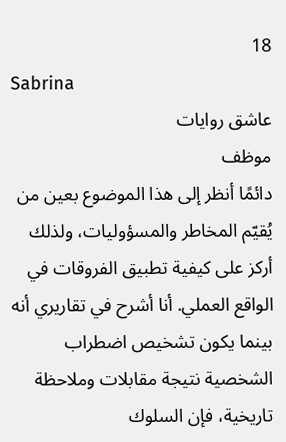18
Sabrina
عاشق روايات
موظف
دائمًا أنظر إلى هذا الموضوع بعين من يُقيّم المخاطر والمسؤوليات، ولذلك أركز على كيفية تطبيق الفروقات في الواقع العملي. أنا أشرح في تقاريري أنه بينما يكون تشخيص اضطراب الشخصية نتيجة مقابلات وملاحظة تاريخية، فإن السلوك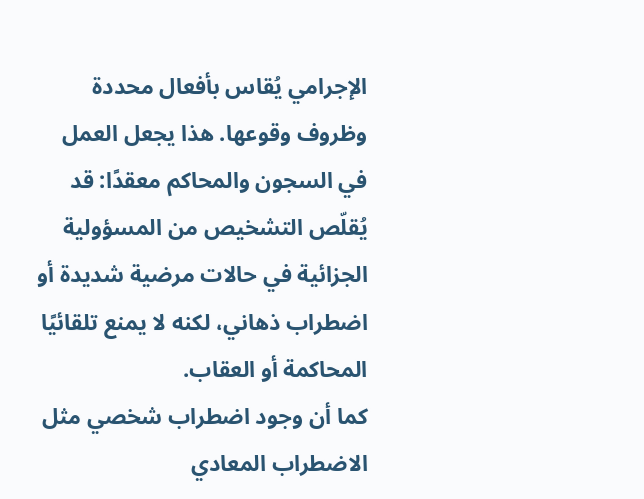الإجرامي يُقاس بأفعال محددة وظروف وقوعها. هذا يجعل العمل في السجون والمحاكم معقدًا: قد يُقلّص التشخيص من المسؤولية الجزائية في حالات مرضية شديدة أو اضطراب ذهاني، لكنه لا يمنع تلقائيًا المحاكمة أو العقاب.
كما أن وجود اضطراب شخصي مثل الاضطراب المعادي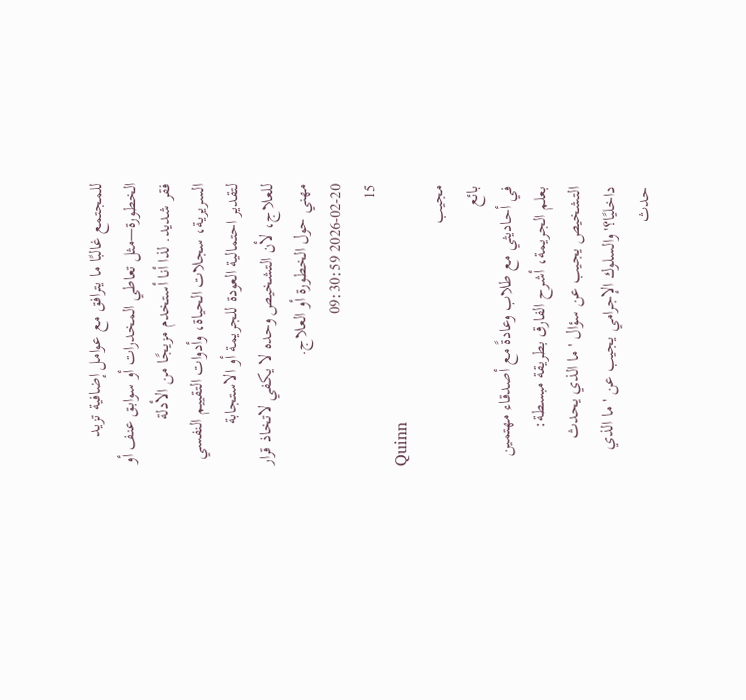للمجتمع غالبًا ما يترافق مع عوامل إضافية تزيد الخطورة—مثل تعاطي المخدرات أو سوابق عنف أو فقر شديد. لذا أنا أستخدم مزيجًا من الأدلة السريرية، سجلات الحياة، وأدوات التقييم النفسي لتقدير احتمالية العودة للجريمة أو الاستجابة للعلاج، لأن التشخيص وحده لا يكفي لاتخاذ قرار مهني حول الخطورة أو العلاج.
2026-02-20 09:30:59
15
Quinn
مجيب
بائع
في أحاديثي مع طلاب وعادةً مع أصدقاء مهتمين بعلم الجريمة، أشرح الفارق بطريقة مبسطة: التشخيص يجيب عن سؤال 'ما الذي يحدث داخليًا؟' والسلوك الإجرامي يجيب عن 'ما الذي حدث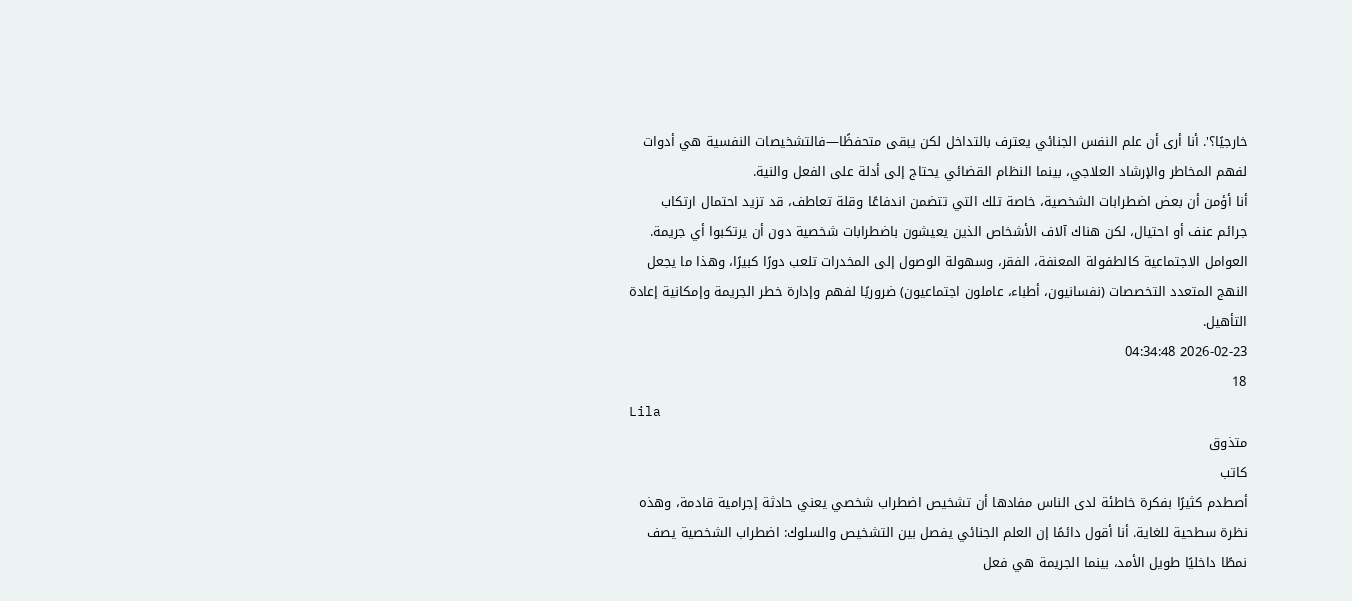خارجيًا؟'. أنا أرى أن علم النفس الجنائي يعترف بالتداخل لكن يبقى متحفظًا—فالتشخيصات النفسية هي أدوات لفهم المخاطر والإرشاد العلاجي، بينما النظام القضائي يحتاج إلى أدلة على الفعل والنية.
أنا أؤمن أن بعض اضطرابات الشخصية، خاصة تلك التي تتضمن اندفاعًا وقلة تعاطف، قد تزيد احتمال ارتكاب جرائم عنف أو احتيال، لكن هناك آلاف الأشخاص الذين يعيشون باضطرابات شخصية دون أن يرتكبوا أي جريمة. العوامل الاجتماعية كالطفولة المعنفة، الفقر، وسهولة الوصول إلى المخدرات تلعب دورًا كبيرًا، وهذا ما يجعل النهج المتعدد التخصصات (نفسانيون، أطباء، عاملون اجتماعيون) ضروريًا لفهم وإدارة خطر الجريمة وإمكانية إعادة التأهيل.
2026-02-23 04:34:48
18
Lila
متذوق
كاتب
أصطدم كثيرًا بفكرة خاطئة لدى الناس مفادها أن تشخيص اضطراب شخصي يعني حادثة إجرامية قادمة، وهذه نظرة سطحية للغاية. أنا أقول دائمًا إن العلم الجنائي يفصل بين التشخيص والسلوك: اضطراب الشخصية يصف نمطًا داخليًا طويل الأمد، بينما الجريمة هي فعل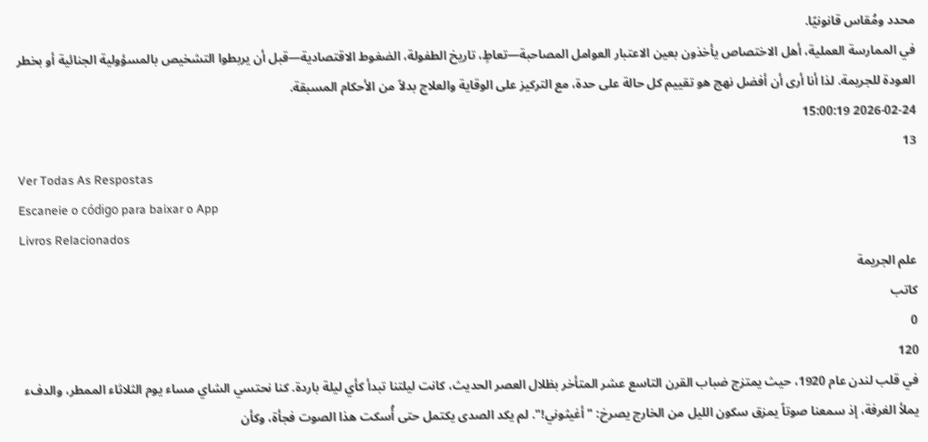محدد ومُقاس قانونيًا.
في الممارسة العملية، أهل الاختصاص يأخذون بعين الاعتبار العوامل المصاحبة—تعاطٍ، تاريخ الطفولة، الضغوط الاقتصادية—قبل أن يربطوا التشخيص بالمسؤولية الجنائية أو بخطر العودة للجريمة. لذا أنا أرى أن أفضل نهج هو تقييم كل حالة على حدة، مع التركيز على الوقاية والعلاج بدلاً من الأحكام المسبقة.
2026-02-24 15:00:19
13
Ver Todas As Respostas
Escaneie o código para baixar o App
Livros Relacionados
علم الجريمة
كاتب
0
120
في قلب لندن عام 1920، حيث يمتزج ضباب القرن التاسع عشر المتأخر بظلال العصر الحديث، كانت ليلتنا تبدأ كأي ليلة باردة. كنا نحتسي الشاي مساء يوم الثلاثاء الممطر، والدفء يملأ الغرفة، إذ سمعنا صوتاً يمزق سكون الليل من الخارج يصرخ: "أغيثوني!". لم يكد الصدى يكتمل حتى أُسكت هذا الصوت فجأة، وكأن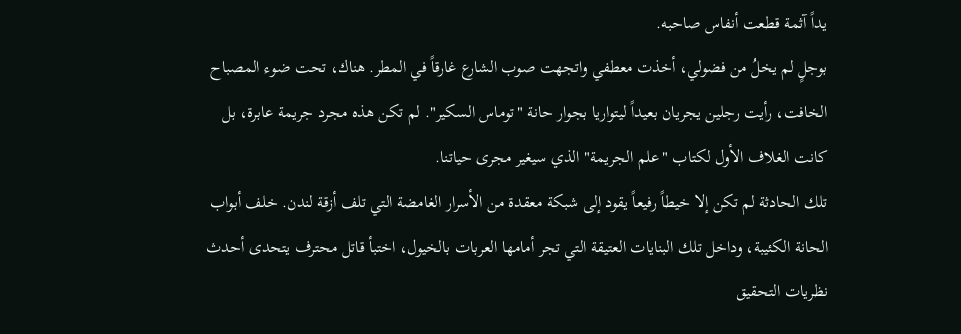يداً آثمة قطعت أنفاس صاحبه.
بوجلٍ لم يخلُ من فضولي، أخذت معطفي واتجهت صوب الشارع غارقاً في المطر. هناك، تحت ضوء المصباح الخافت، رأيت رجلين يجريان بعيداً ليتواريا بجوار حانة "توماس السكير". لم تكن هذه مجرد جريمة عابرة، بل كانت الغلاف الأول لكتاب "علم الجريمة" الذي سيغير مجرى حياتنا.
تلك الحادثة لم تكن إلا خيطاً رفيعاً يقود إلى شبكة معقدة من الأسرار الغامضة التي تلف أزقة لندن. خلف أبواب الحانة الكئيبة، وداخل تلك البنايات العتيقة التي تجر أمامها العربات بالخيول، اختبأ قاتل محترف يتحدى أحدث نظريات التحقيق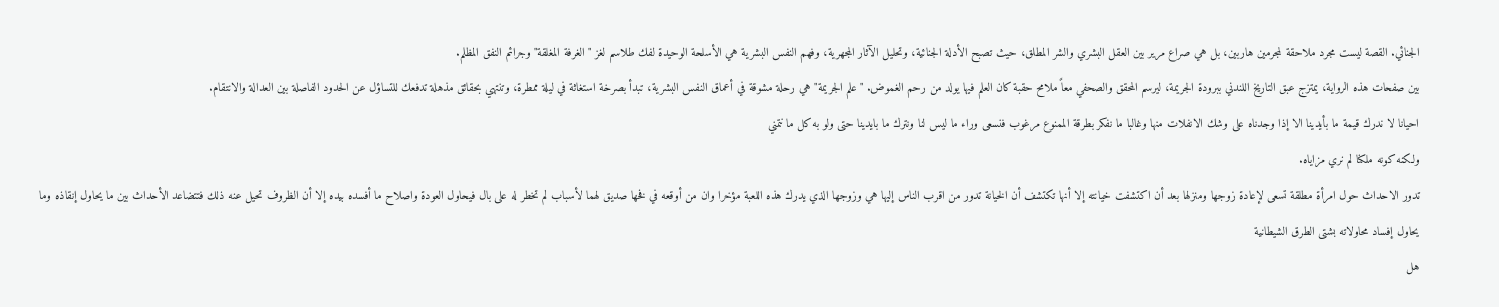الجنائي. القصة ليست مجرد ملاحقة لمجرمين هاربين، بل هي صراع مرير بين العقل البشري والشر المطلق، حيث تصبح الأدلة الجنائية، وتحليل الآثار المجهرية، وفهم النفس البشرية هي الأسلحة الوحيدة لفك طلاسم لغز "الغرفة المغلقة" وجرائم النفق المظلم.
بين صفحات هذه الرواية، يمتزج عبق التاريخ اللندني ببرودة الجريمة، ليرسم المحقق والصحفي معاً ملامح حقبة كان العلم فيها يولد من رحم الغموض. "علم الجريمة" هي رحلة مشوقة في أعماق النفس البشرية، تبدأ بصرخة استغاثة في ليلة ممطرة، وتنتهي بحقائق مذهلة تدفعك للتساؤل عن الحدود الفاصلة بين العدالة والانتقام.
احيانا لا ندرك قيمة ما بأيدينا الا إذا وجدناه على وشك الانفلات منها وغالبا ما نفكر بطرقة الممنوع مرغوب فنسعى وراء ما ليس لنا ونترك ما بايدينا حتى ولو به كل ما نتمني
ولكنه كونه ملكنا لم نري مزاياه.
تدور الاحداث حول امرأة مطلقة تسعى لإعادة زوجها ومنزلها بعد أن اكتشفت خيانته إلا أنها تكتشف أن الخيانة تدور من اقرب الناس إليها هي وزوجها الذي يدرك هذه اللعبة مؤخرا وان من أوقعه في فخها صديق لهما لأسباب لم تخطر له على بال فيحاول العودة واصلاح ما أفسده بيده إلا أن الظروف تحيل عنه ذلك فتتضاعد الأحداث بين ما يحاول إنقاذه وما يحاول إفساد محاولاته بشتى الطرق الشيطانية
هل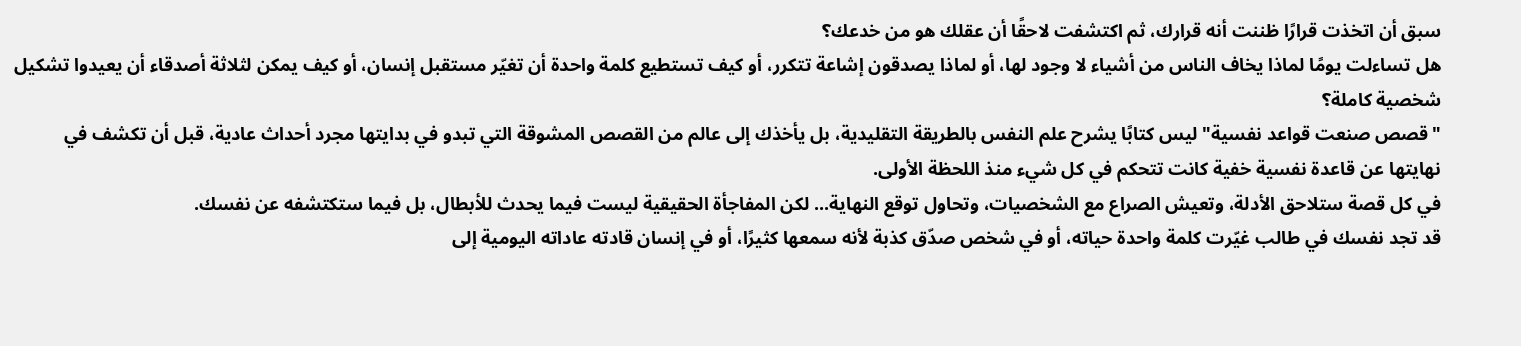سبق أن اتخذت قرارًا ظننت أنه قرارك، ثم اكتشفت لاحقًا أن عقلك هو من خدعك؟
هل تساءلت يومًا لماذا يخاف الناس من أشياء لا وجود لها، أو لماذا يصدقون إشاعة تتكرر، أو كيف تستطيع كلمة واحدة أن تغيّر مستقبل إنسان، أو كيف يمكن لثلاثة أصدقاء أن يعيدوا تشكيل شخصية كاملة؟
"قصص صنعت قواعد نفسية" ليس كتابًا يشرح علم النفس بالطريقة التقليدية، بل يأخذك إلى عالم من القصص المشوقة التي تبدو في بدايتها مجرد أحداث عادية، قبل أن تكشف في نهايتها عن قاعدة نفسية خفية كانت تتحكم في كل شيء منذ اللحظة الأولى.
في كل قصة ستلاحق الأدلة، وتعيش الصراع مع الشخصيات، وتحاول توقع النهاية... لكن المفاجأة الحقيقية ليست فيما يحدث للأبطال، بل فيما ستكتشفه عن نفسك.
قد تجد نفسك في طالب غيّرت كلمة واحدة حياته، أو في شخص صدّق كذبة لأنه سمعها كثيرًا، أو في إنسان قادته عاداته اليومية إلى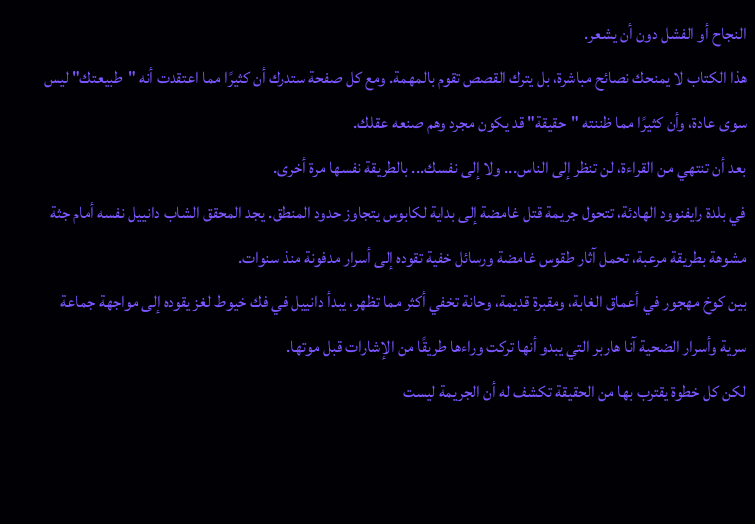النجاح أو الفشل دون أن يشعر.
هذا الكتاب لا يمنحك نصائح مباشرة، بل يترك القصص تقوم بالمهمة. ومع كل صفحة ستدرك أن كثيرًا مما اعتقدت أنه "طبيعتك" ليس سوى عادة، وأن كثيرًا مما ظننته "حقيقة" قد يكون مجرد وهم صنعه عقلك.
بعد أن تنتهي من القراءة، لن تنظر إلى الناس... ولا إلى نفسك... بالطريقة نفسها مرة أخرى.
في بلدة رايفنوود الهادئة، تتحول جريمة قتل غامضة إلى بداية لكابوس يتجاوز حدود المنطق. يجد المحقق الشاب دانييل نفسه أمام جثة مشوهة بطريقة مرعبة، تحمل آثار طقوس غامضة ورسائل خفية تقوده إلى أسرار مدفونة منذ سنوات.
بين كوخ مهجور في أعماق الغابة، ومقبرة قديمة، وحانة تخفي أكثر مما تظهر، يبدأ دانييل في فك خيوط لغز يقوده إلى مواجهة جماعة سرية وأسرار الضحية آنا هاربر التي يبدو أنها تركت وراءها طريقًا من الإشارات قبل موتها.
لكن كل خطوة يقترب بها من الحقيقة تكشف له أن الجريمة ليست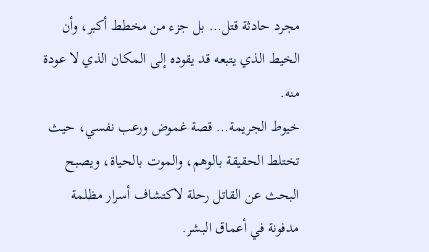مجرد حادثة قتل… بل جزء من مخطط أكبر، وأن الخيط الذي يتبعه قد يقوده إلى المكان الذي لا عودة منه.
خيوط الجريمة… قصة غموض ورعب نفسي، حيث تختلط الحقيقة بالوهم، والموت بالحياة، ويصبح البحث عن القاتل رحلة لاكتشاف أسرار مظلمة مدفونة في أعماق البشر.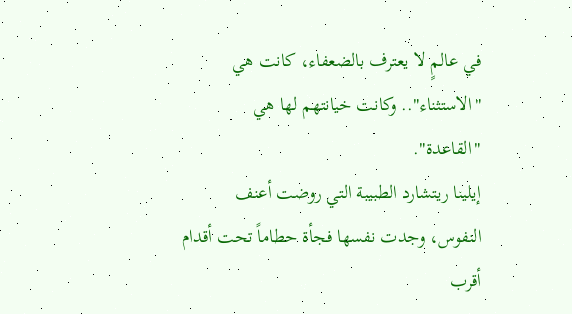في عالمٍ لا يعترف بالضعفاء، كانت هي "الاستثناء".. وكانت خيانتهم لها هي "القاعدة".
إيلينا ريتشارد الطبيبة التي روضت أعنف النفوس، وجدت نفسها فجأة حطاماً تحت أقدام أقرب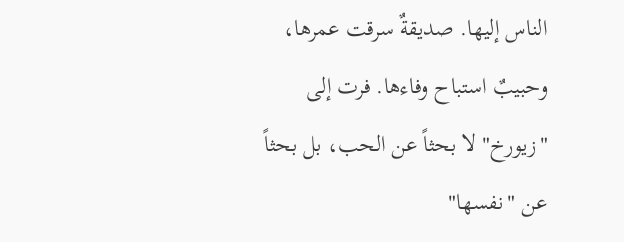الناس إليها. صديقةٌ سرقت عمرها، وحبيبٌ استباح وفاءها. فرت إلى "زيورخ" لا بحثاً عن الحب، بل بحثاً عن "نفسها"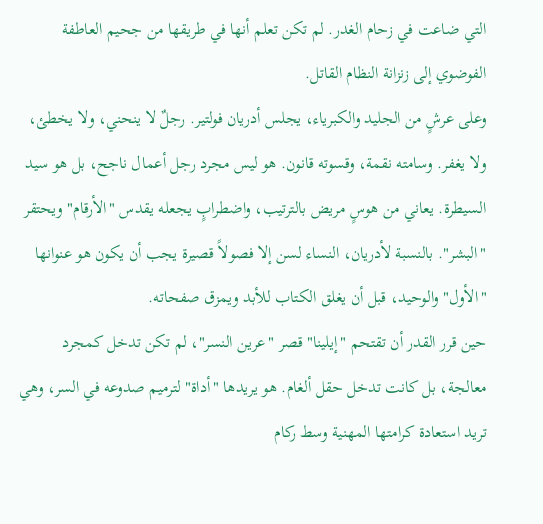التي ضاعت في زحام الغدر. لم تكن تعلم أنها في طريقها من جحيم العاطفة الفوضوي إلى زنزانة النظام القاتل.
وعلى عرشٍ من الجليد والكبرياء، يجلس أدريان فولتير. رجلٌ لا ينحني، ولا يخطئ، ولا يغفر. وسامته نقمة، وقسوته قانون. هو ليس مجرد رجل أعمال ناجح، بل هو سيد السيطرة. يعاني من هوسٍ مريض بالترتيب، واضطرابٍ يجعله يقدس "الأرقام" ويحتقر "البشر". بالنسبة لأدريان، النساء لسن إلا فصولاً قصيرة يجب أن يكون هو عنوانها "الأول" والوحيد، قبل أن يغلق الكتاب للأبد ويمزق صفحاته.
حين قرر القدر أن تقتحم "إيلينا" قصر "عرين النسر"، لم تكن تدخل كمجرد معالجة، بل كانت تدخل حقل ألغام. هو يريدها "أداة" لترميم صدوعه في السر، وهي تريد استعادة كرامتها المهنية وسط ركام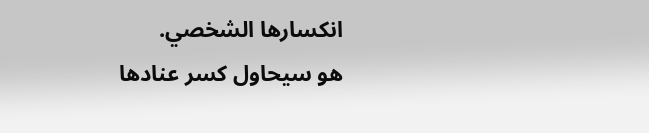انكسارها الشخصي.
هو سيحاول كسر عنادها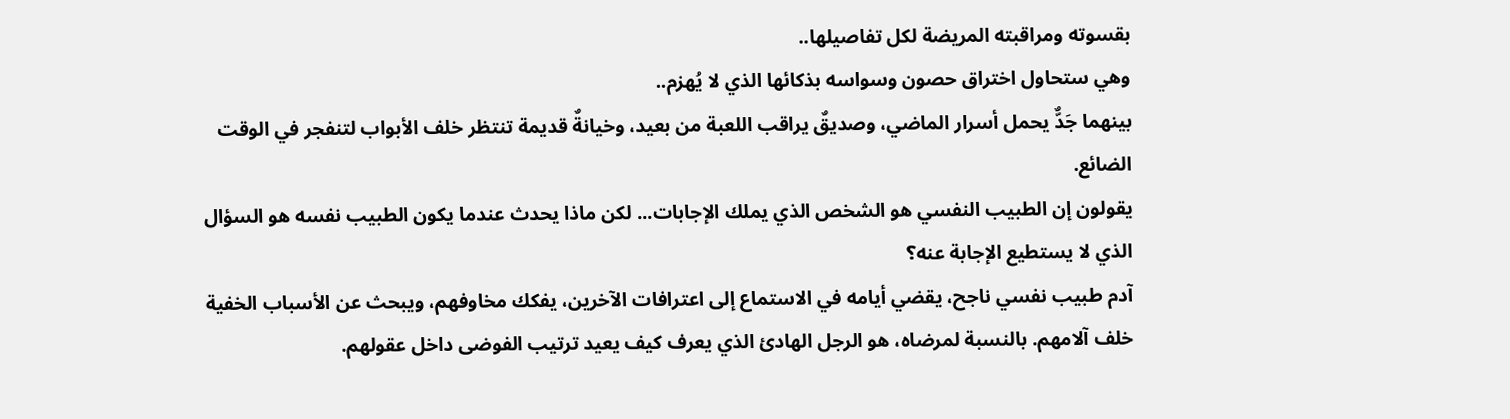بقسوته ومراقبته المريضة لكل تفاصيلها..
وهي ستحاول اختراق حصون وسواسه بذكائها الذي لا يُهزم..
بينهما جَدٌّ يحمل أسرار الماضي، وصديقٌ يراقب اللعبة من بعيد، وخيانةٌ قديمة تنتظر خلف الأبواب لتنفجر في الوقت الضائع.
يقولون إن الطبيب النفسي هو الشخص الذي يملك الإجابات... لكن ماذا يحدث عندما يكون الطبيب نفسه هو السؤال الذي لا يستطيع الإجابة عنه؟
آدم طبيب نفسي ناجح، يقضي أيامه في الاستماع إلى اعترافات الآخرين، يفكك مخاوفهم، ويبحث عن الأسباب الخفية خلف آلامهم. بالنسبة لمرضاه، هو الرجل الهادئ الذي يعرف كيف يعيد ترتيب الفوضى داخل عقولهم.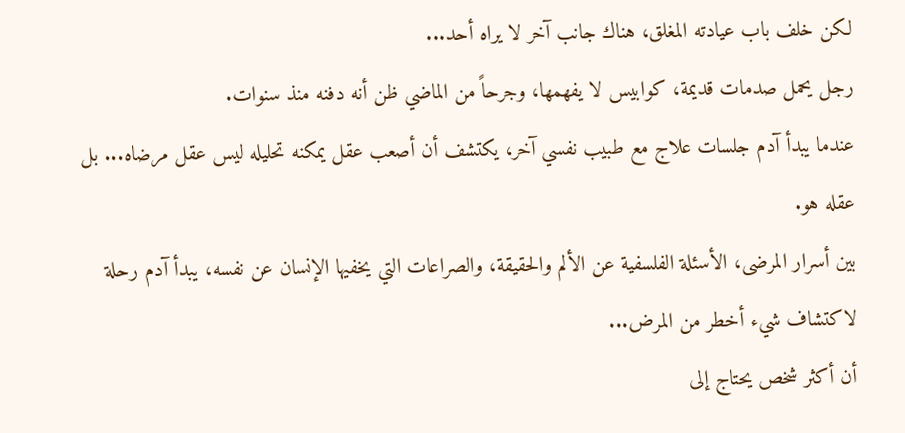لكن خلف باب عيادته المغلق، هناك جانب آخر لا يراه أحد...
رجل يحمل صدمات قديمة، كوابيس لا يفهمها، وجرحاً من الماضي ظن أنه دفنه منذ سنوات.
عندما يبدأ آدم جلسات علاج مع طبيب نفسي آخر، يكتشف أن أصعب عقل يمكنه تحليله ليس عقل مرضاه... بل عقله هو.
بين أسرار المرضى، الأسئلة الفلسفية عن الألم والحقيقة، والصراعات التي يخفيها الإنسان عن نفسه، يبدأ آدم رحلة لاكتشاف شيء أخطر من المرض...
أن أكثر شخص يحتاج إلى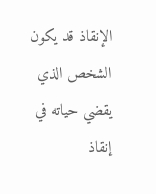الإنقاذ قد يكون الشخص الذي يقضي حياته في إنقاذ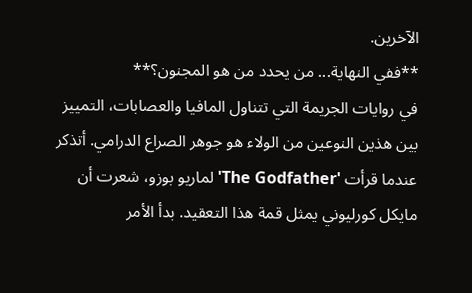الآخرين.
**ففي النهاية... من يحدد من هو المجنون؟**
في روايات الجريمة التي تتناول المافيا والعصابات، التمييز بين هذين النوعين من الولاء هو جوهر الصراع الدرامي. أتذكر عندما قرأت 'The Godfather' لماريو بوزو، شعرت أن مايكل كورليوني يمثل قمة هذا التعقيد. بدأ الأمر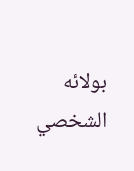بولائه الشخصي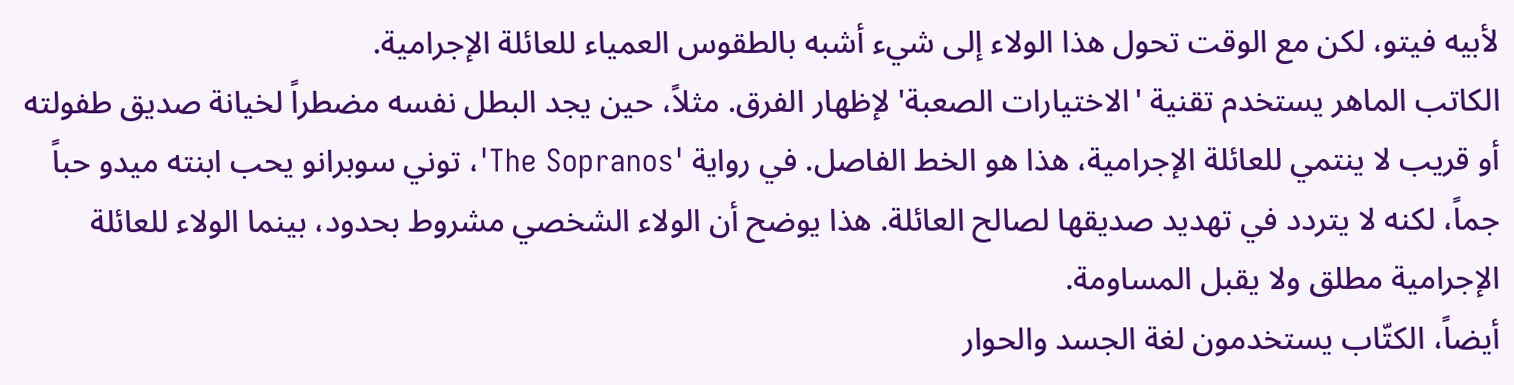لأبيه فيتو، لكن مع الوقت تحول هذا الولاء إلى شيء أشبه بالطقوس العمياء للعائلة الإجرامية.
الكاتب الماهر يستخدم تقنية 'الاختيارات الصعبة' لإظهار الفرق. مثلاً، حين يجد البطل نفسه مضطراً لخيانة صديق طفولته أو قريب لا ينتمي للعائلة الإجرامية، هذا هو الخط الفاصل. في رواية 'The Sopranos'، توني سوبرانو يحب ابنته ميدو حباً جماً، لكنه لا يتردد في تهديد صديقها لصالح العائلة. هذا يوضح أن الولاء الشخصي مشروط بحدود، بينما الولاء للعائلة الإجرامية مطلق ولا يقبل المساومة.
أيضاً، الكتّاب يستخدمون لغة الجسد والحوار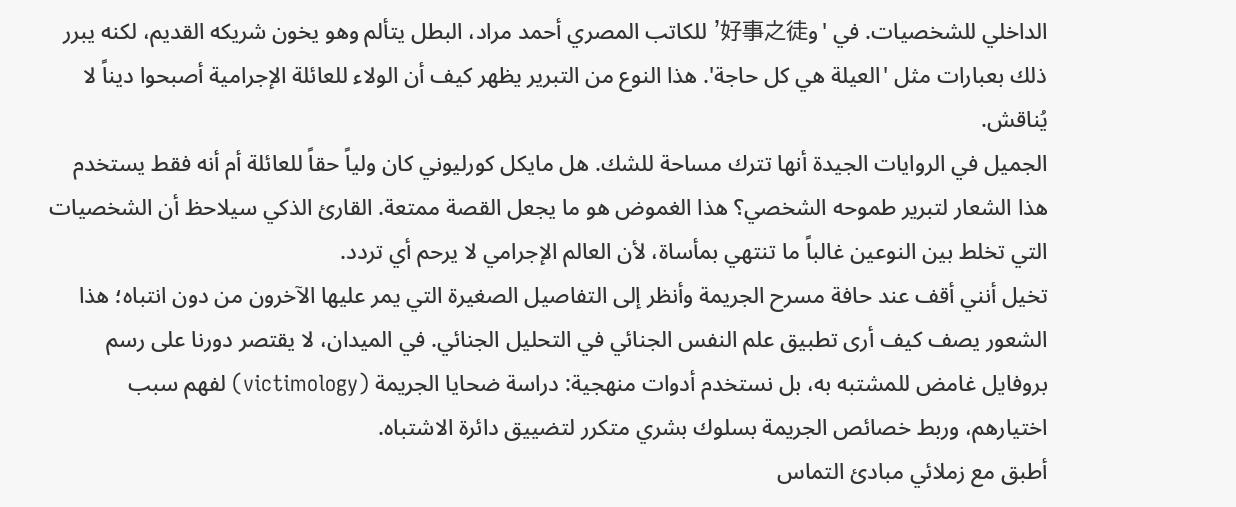الداخلي للشخصيات. في 'و好事之徒' للكاتب المصري أحمد مراد، البطل يتألم وهو يخون شريكه القديم، لكنه يبرر ذلك بعبارات مثل 'العيلة هي كل حاجة'. هذا النوع من التبرير يظهر كيف أن الولاء للعائلة الإجرامية أصبحوا ديناً لا يُناقش.
الجميل في الروايات الجيدة أنها تترك مساحة للشك. هل مايكل كورليوني كان ولياً حقاً للعائلة أم أنه فقط يستخدم هذا الشعار لتبرير طموحه الشخصي؟ هذا الغموض هو ما يجعل القصة ممتعة. القارئ الذكي سيلاحظ أن الشخصيات التي تخلط بين النوعين غالباً ما تنتهي بمأساة، لأن العالم الإجرامي لا يرحم أي تردد.
تخيل أنني أقف عند حافة مسرح الجريمة وأنظر إلى التفاصيل الصغيرة التي يمر عليها الآخرون من دون انتباه؛ هذا الشعور يصف كيف أرى تطبيق علم النفس الجنائي في التحليل الجنائي. في الميدان، لا يقتصر دورنا على رسم بروفايل غامض للمشتبه به، بل نستخدم أدوات منهجية: دراسة ضحايا الجريمة (victimology) لفهم سبب اختيارهم، وربط خصائص الجريمة بسلوك بشري متكرر لتضييق دائرة الاشتباه.
أطبق مع زملائي مبادئ التماس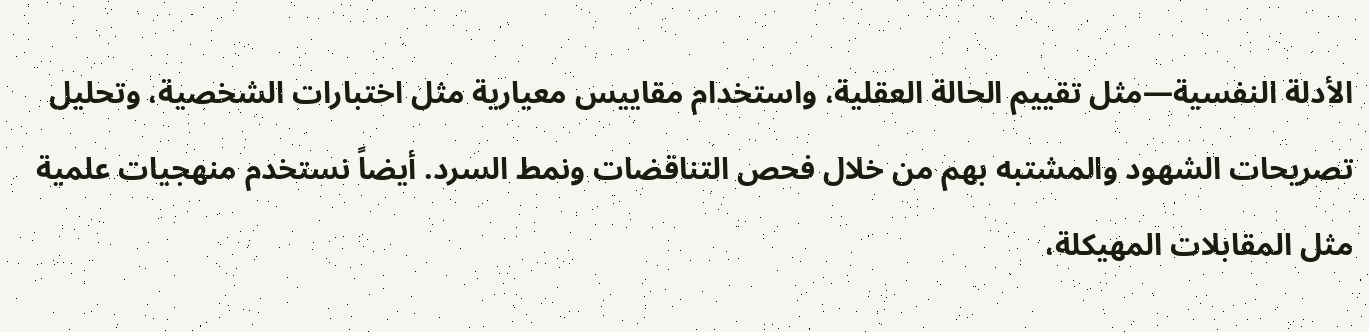الأدلة النفسية—مثل تقييم الحالة العقلية، واستخدام مقاييس معيارية مثل اختبارات الشخصية، وتحليل تصريحات الشهود والمشتبه بهم من خلال فحص التناقضات ونمط السرد. أيضاً نستخدم منهجيات علمية مثل المقابلات المهيكلة،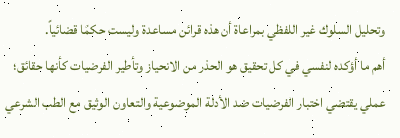وتحليل السلوك غير اللفظي بمراعاة أن هذه قرائن مساعدة وليست حكمًا قضائياً.
أهم ما أؤكده لنفسي في كل تحقيق هو الحذر من الانحياز وتأطير الفرضيات كأنها حقائق؛ عملي يقتضي اختبار الفرضيات ضد الأدلة الموضوعية والتعاون الوثيق مع الطب الشرعي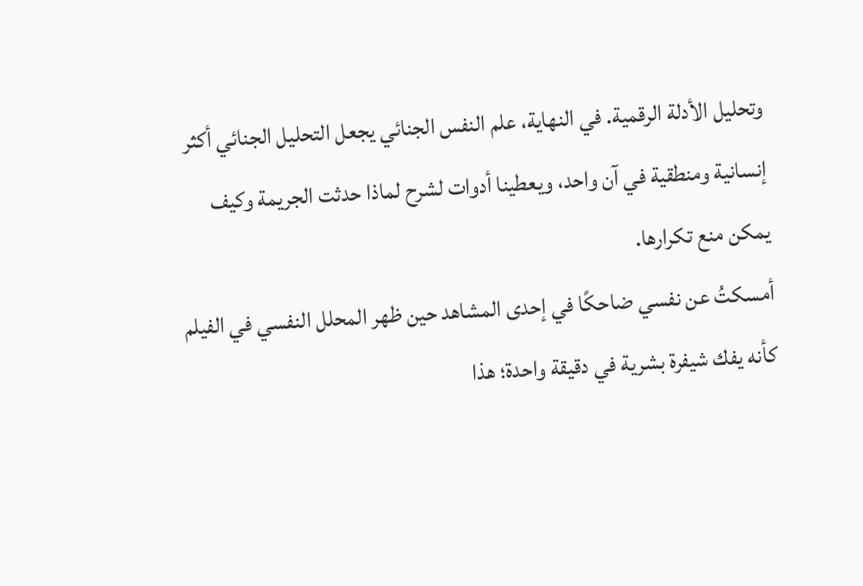وتحليل الأدلة الرقمية. في النهاية، علم النفس الجنائي يجعل التحليل الجنائي أكثر إنسانية ومنطقية في آن واحد، ويعطينا أدوات لشرح لماذا حدثت الجريمة وكيف يمكن منع تكرارها.
أمسكتُ عن نفسي ضاحكًا في إحدى المشاهد حين ظهر المحلل النفسي في الفيلم كأنه يفك شيفرة بشرية في دقيقة واحدة؛ هذا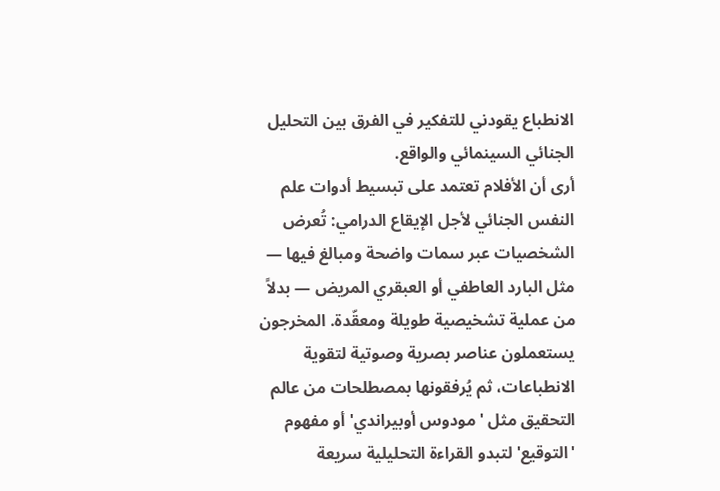الانطباع يقودني للتفكير في الفرق بين التحليل الجنائي السينمائي والواقع.
أرى أن الأفلام تعتمد على تبسيط أدوات علم النفس الجنائي لأجل الإيقاع الدرامي: تُعرض الشخصيات عبر سمات واضحة ومبالغ فيها — مثل البارد العاطفي أو العبقري المريض — بدلاً من عملية تشخيصية طويلة ومعقّدة. المخرجون يستعملون عناصر بصرية وصوتية لتقوية الانطباعات، ثم يُرفقونها بمصطلحات من عالم التحقيق مثل 'مودوس أوبيراندي' أو مفهوم 'التوقيع' لتبدو القراءة التحليلية سريعة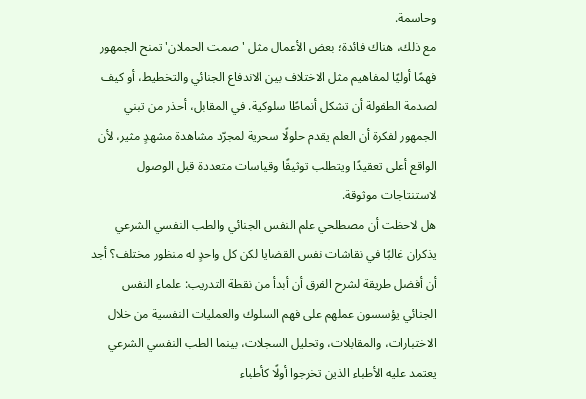وحاسمة.
مع ذلك، هناك فائدة؛ بعض الأعمال مثل 'صمت الحملان' تمنح الجمهور فهمًا أوليًا لمفاهيم مثل الاختلاف بين الاندفاع الجنائي والتخطيط، أو كيف لصدمة الطفولة أن تشكل أنماطًا سلوكية. في المقابل، أحذر من تبني الجمهور لفكرة أن العلم يقدم حلولًا سحرية لمجرّد مشاهدة مشهدٍ مثير، لأن الواقع أعلى تعقيدًا ويتطلب توثيقًا وقياسات متعددة قبل الوصول لاستنتاجات موثوقة.
هل لاحظت أن مصطلحي علم النفس الجنائي والطب النفسي الشرعي يذكران غالبًا في نقاشات نفس القضايا لكن كل واحدٍ له منظور مختلف؟ أجد أن أفضل طريقة لشرح الفرق أن أبدأ من نقطة التدريب: علماء النفس الجنائي يؤسسون عملهم على فهم السلوك والعمليات النفسية من خلال الاختبارات، والمقابلات، وتحليل السجلات، بينما الطب النفسي الشرعي يعتمد عليه الأطباء الذين تخرجوا أولًا كأطباء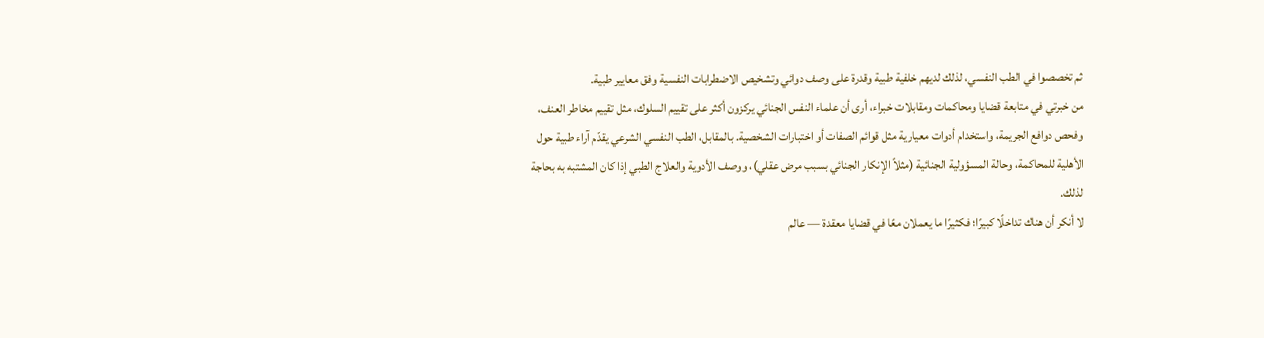ثم تخصصوا في الطب النفسي، لذلك لديهم خلفية طبية وقدرة على وصف دوائي وتشخيص الاضطرابات النفسية وفق معايير طبية.
من خبرتي في متابعة قضايا ومحاكمات ومقابلات خبراء، أرى أن علماء النفس الجنائي يركزون أكثر على تقييم السلوك، مثل تقييم مخاطر العنف، وفحص دوافع الجريمة، واستخدام أدوات معيارية مثل قوائم الصفات أو اختبارات الشخصية. بالمقابل، الطب النفسي الشرعي يقدّم آراء طبية حول الأهلية للمحاكمة، وحالة المسؤولية الجنائية (مثلاً الإنكار الجنائي بسبب مرض عقلي)، ووصف الأدوية والعلاج الطبي إذا كان المشتبه به بحاجة لذلك.
لا أنكر أن هناك تداخلًا كبيرًا؛ فكثيرًا ما يعملان معًا في قضايا معقدة — عالم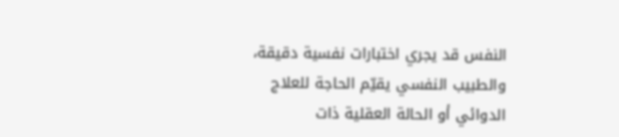النفس قد يجري اختبارات نفسية دقيقة، والطبيب النفسي يقيّم الحاجة للعلاج الدوائي أو الحالة العقلية ذات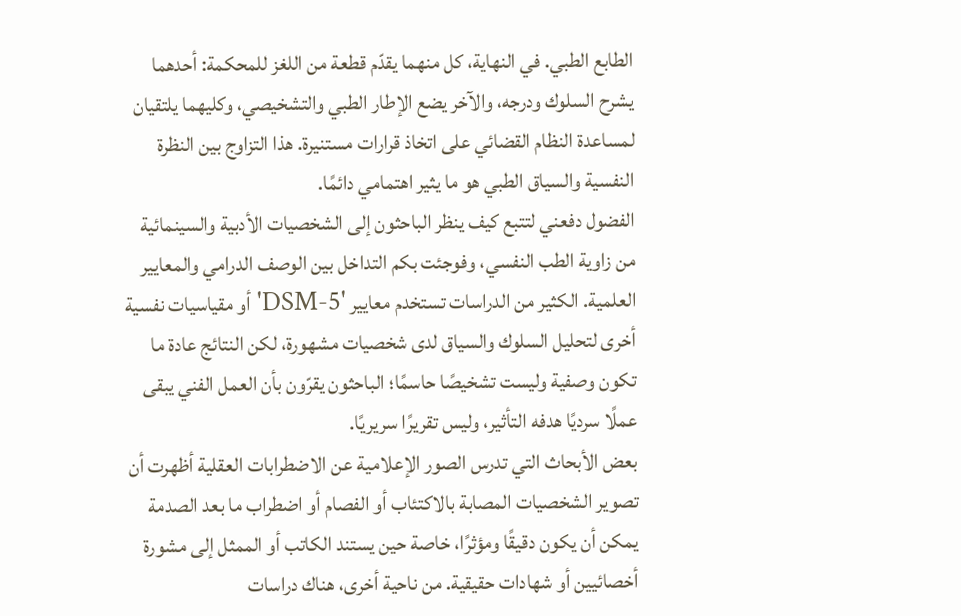الطابع الطبي. في النهاية، كل منهما يقدّم قطعة من اللغز للمحكمة: أحدهما يشرح السلوك ودرجه، والآخر يضع الإطار الطبي والتشخيصي، وكليهما يلتقيان لمساعدة النظام القضائي على اتخاذ قرارات مستنيرة. هذا التزاوج بين النظرة النفسية والسياق الطبي هو ما يثير اهتمامي دائمًا.
الفضول دفعني لتتبع كيف ينظر الباحثون إلى الشخصيات الأدبية والسينمائية من زاوية الطب النفسي، وفوجئت بكم التداخل بين الوصف الدرامي والمعايير العلمية. الكثير من الدراسات تستخدم معايير 'DSM-5' أو مقياسيات نفسية أخرى لتحليل السلوك والسياق لدى شخصيات مشهورة، لكن النتائج عادة ما تكون وصفية وليست تشخيصًا حاسمًا؛ الباحثون يقرّون بأن العمل الفني يبقى عملًا سرديًا هدفه التأثير، وليس تقريرًا سريريًا.
بعض الأبحاث التي تدرس الصور الإعلامية عن الاضطرابات العقلية أظهرت أن تصوير الشخصيات المصابة بالاكتئاب أو الفصام أو اضطراب ما بعد الصدمة يمكن أن يكون دقيقًا ومؤثرًا، خاصة حين يستند الكاتب أو الممثل إلى مشورة أخصائيين أو شهادات حقيقية. من ناحية أخرى، هناك دراسات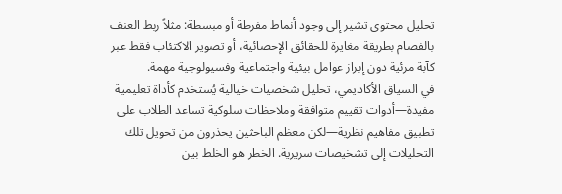تحليل محتوى تشير إلى وجود أنماط مفرطة أو مبسطة: مثلاً ربط العنف بالفصام بطريقة مغايرة للحقائق الإحصائية، أو تصوير الاكتئاب فقط عبر كآبة مرئية دون إبراز عوامل بيئية واجتماعية وفسيولوجية مهمة.
في السياق الأكاديمي، تحليل شخصيات خيالية يُستخدم كأداة تعليمية مفيدة—أدوات تقييم متوافقة وملاحظات سلوكية تساعد الطلاب على تطبيق مفاهيم نظرية—لكن معظم الباحثين يحذرون من تحويل تلك التحليلات إلى تشخيصات سريرية. الخطر هو الخلط بين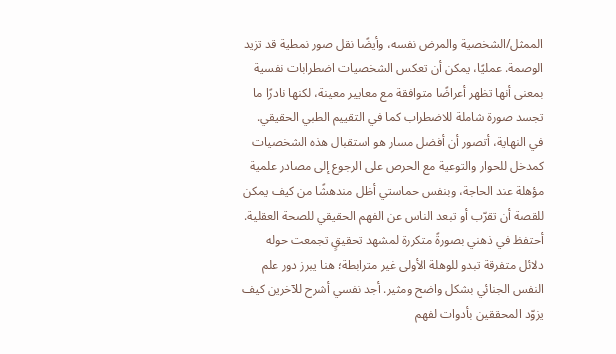الممثل/الشخصية والمرض نفسه، وأيضًا نقل صور نمطية قد تزيد الوصمة. عمليًا، يمكن أن تعكس الشخصيات اضطرابات نفسية بمعنى أنها تظهر أعراضًا متوافقة مع معايير معينة، لكنها نادرًا ما تجسد صورة شاملة للاضطراب كما في التقييم الطبي الحقيقي. في النهاية، أتصور أن أفضل مسار هو استقبال هذه الشخصيات كمدخل للحوار والتوعية مع الحرص على الرجوع إلى مصادر علمية مؤهلة عند الحاجة، وبنفس حماستي أظل مندهشًا من كيف يمكن للقصة أن تقرّب أو تبعد الناس عن الفهم الحقيقي للصحة العقلية.
أحتفظ في ذهني بصورةً متكررة لمشهد تحقيقٍ تجمعت حوله دلائل متفرقة تبدو للوهلة الأولى غير مترابطة؛ هنا يبرز دور علم النفس الجنائي بشكل واضح ومثير. أجد نفسي أشرح للآخرين كيف يزوّد المحققين بأدوات لفهم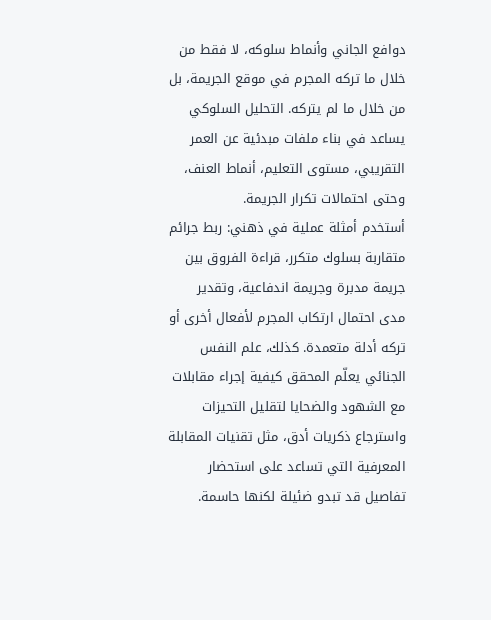دوافع الجاني وأنماط سلوكه، لا فقط من خلال ما تركه المجرم في موقع الجريمة، بل من خلال ما لم يتركه. التحليل السلوكي يساعد في بناء ملفات مبدئية عن العمر التقريبي، مستوى التعليم، أنماط العنف، وحتى احتمالات تكرار الجريمة.
أستخدم أمثلة عملية في ذهني: ربط جرائم متقاربة بسلوك متكرر، قراءة الفروق بين جريمة مدبرة وجريمة اندفاعية، وتقدير مدى احتمال ارتكاب المجرم لأفعال أخرى أو تركه أدلة متعمدة. كذلك، علم النفس الجنائي يعلّم المحقق كيفية إجراء مقابلات مع الشهود والضحايا لتقليل التحيزات واسترجاع ذكريات أدق، مثل تقنيات المقابلة المعرفية التي تساعد على استحضار تفاصيل قد تبدو ضئيلة لكنها حاسمة.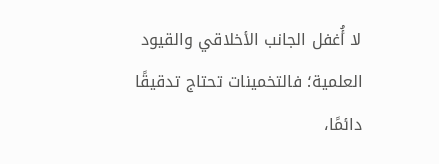لا أُغفل الجانب الأخلاقي والقيود العلمية؛ فالتخمينات تحتاج تدقيقًا دائمًا،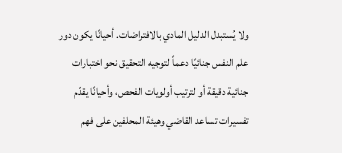ولا يُستبدل الدليل المادي بالافتراضات. أحيانًا يكون دور علم النفس جنائيًا دعماً لتوجيه التحقيق نحو اختبارات جنائية دقيقة أو لترتيب أولويات الفحص، وأحيانًا يقدّم تفسيرات تساعد القاضي وهيئة المحلفين على فهم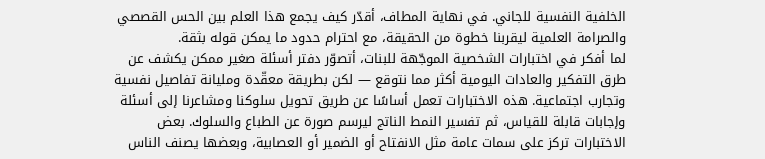الخلفية النفسية للجاني. في نهاية المطاف، أقدّر كيف يجمع هذا العلم بين الحس القصصي والصرامة العلمية ليقربنا خطوة من الحقيقة، مع احترام حدود ما يمكن قوله بثقة.
لما أفكر في اختبارات الشخصية الموجّهة للبنات، أتصوّر دفتر أسئلة صغير ممكن يكشف عن طرق التفكير والعادات اليومية أكثر مما نتوقع — لكن بطريقة معقّدة ومليانة تفاصيل نفسية وتجارب اجتماعية. هذه الاختبارات تعمل أساسًا عن طريق تحويل سلوكنا ومشاعرنا إلى أسئلة وإجابات قابلة للقياس، ثم تفسير النمط الناتج ليرسم صورة عن الطباع والسلوك. بعض الاختبارات تركز على سمات عامة مثل الانفتاح أو الضمير أو العصابية، وبعضها يصنف الناس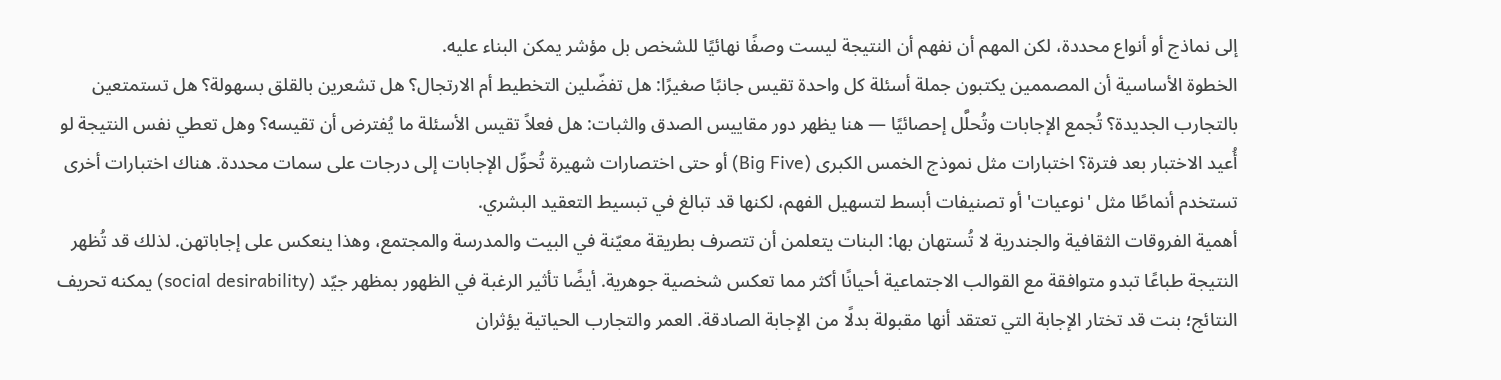إلى نماذج أو أنواع محددة، لكن المهم أن نفهم أن النتيجة ليست وصفًا نهائيًا للشخص بل مؤشر يمكن البناء عليه.
الخطوة الأساسية أن المصممين يكتبون جملة أسئلة كل واحدة تقيس جانبًا صغيرًا: هل تفضّلين التخطيط أم الارتجال؟ هل تشعرين بالقلق بسهولة؟ هل تستمتعين بالتجارب الجديدة؟ تُجمع الإجابات وتُحلَّل إحصائيًا — هنا يظهر دور مقاييس الصدق والثبات: هل فعلاً تقيس الأسئلة ما يُفترض أن تقيسه؟ وهل تعطي نفس النتيجة لو أُعيد الاختبار بعد فترة؟ اختبارات مثل نموذج الخمس الكبرى (Big Five) أو حتى اختصارات شهيرة تُحوِّل الإجابات إلى درجات على سمات محددة. هناك اختبارات أخرى تستخدم أنماطًا مثل 'نوعيات' أو تصنيفات أبسط لتسهيل الفهم، لكنها قد تبالغ في تبسيط التعقيد البشري.
أهمية الفروقات الثقافية والجندرية لا تُستهان بها: البنات يتعلمن أن تتصرف بطريقة معيّنة في البيت والمدرسة والمجتمع، وهذا ينعكس على إجاباتهن. لذلك قد تُظهر النتيجة طباعًا تبدو متوافقة مع القوالب الاجتماعية أحيانًا أكثر مما تعكس شخصية جوهرية. أيضًا تأثير الرغبة في الظهور بمظهر جيّد (social desirability) يمكنه تحريف النتائج؛ بنت قد تختار الإجابة التي تعتقد أنها مقبولة بدلًا من الإجابة الصادقة. العمر والتجارب الحياتية يؤثران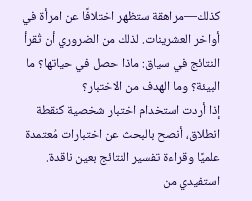كذلك—مراهقة ستظهر اختلافًا عن امرأة في أواخر العشرينات. لذلك من الضروري أن تُقرأ النتائج في سياق: ماذا حصل في حياتها؟ ما البيئة؟ وما الهدف من الاختبار؟
إذا أردت استخدام اختبار شخصية كنقطة انطلاق، أنصح بالبحث عن اختبارات مُعتمدة علميًا وقراءة تفسير النتائج بعين ناقدة. استفيدي من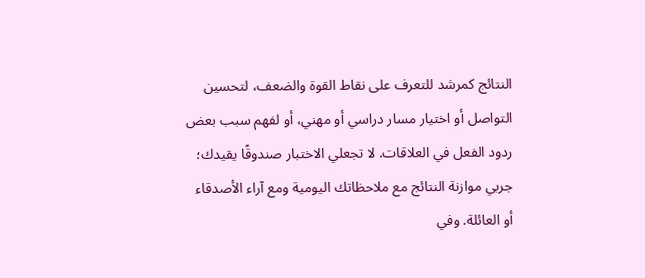النتائج كمرشد للتعرف على نقاط القوة والضعف، لتحسين التواصل أو اختيار مسار دراسي أو مهني، أو لفهم سبب بعض ردود الفعل في العلاقات. لا تجعلي الاختبار صندوقًا يقيدك؛ جربي موازنة النتائج مع ملاحظاتك اليومية ومع آراء الأصدقاء أو العائلة. وفي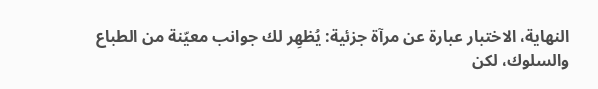النهاية، الاختبار عبارة عن مرآة جزئية: يُظهِر لك جوانب معيّنة من الطباع والسلوك، لكن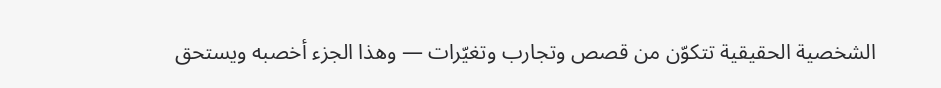الشخصية الحقيقية تتكوّن من قصص وتجارب وتغيّرات — وهذا الجزء أخصبه ويستحق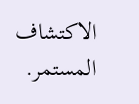الاكتشاف المستمر.